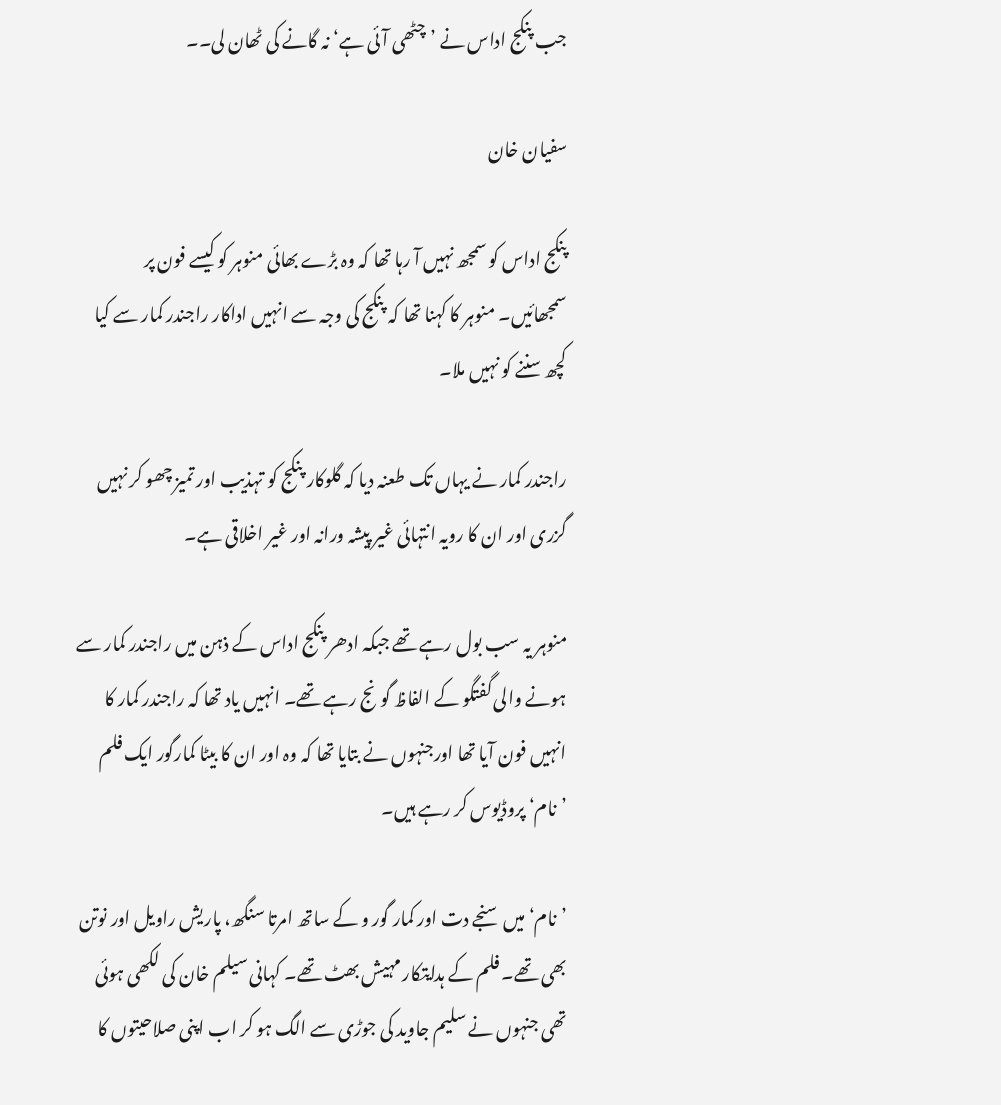جب پنکج اداس نے ’چٹھی آئی ہے‘ نہ گانے کی ٹھان لی۔۔

سفیان خان

پنکج اداس کو سمجھ نہیں آ رہا تھا کہ وہ بڑے بھائی منوہر کو کیسے فون پر سمجھائیں۔ منوہر کا کہنا تھا کہ پنکج کی وجہ سے انہیں اداکار راجندر کمار سے کیا کچھ سننے کو نہیں ملا۔

راجندر کمار نے یہاں تک طعنہ دیا کہ گلوکار پنکج کو تہذیب اور تمیز چھو کر نہیں گزری اور ان کا رویہ انتہائی غیر پیشہ ورانہ اور غیر اخلاقی ہے۔

منوہر یہ سب بول رہے تھے جبکہ ادھر پنکج اداس کے ذہن میں راجندر کمار سے ہونے والی گفتگو کے الفاظ گونج رہے تھے۔ انہیں یاد تھا کہ راجندر کمار کا انہیں فون آیا تھا اورجنہوں نے بتایا تھا کہ وہ اور ان کا بیٹا کمارگور ایک فلم ’نام‘ پروڈیوس کر رہے ہیں۔

’نام‘ میں سنجے دت اور کمار گور و کے ساتھ امرتا سنگھ، پاریش راویل اور نوتن بھی تھے۔ فلم کے ہدایتکار مہیش بھٹ تھے۔ کہانی سیلم خان کی لکھی ہوئی تھی جنہوں نے سلیم جاوید کی جوڑی سے الگ ہو کر اب اپنی صلاحیتوں کا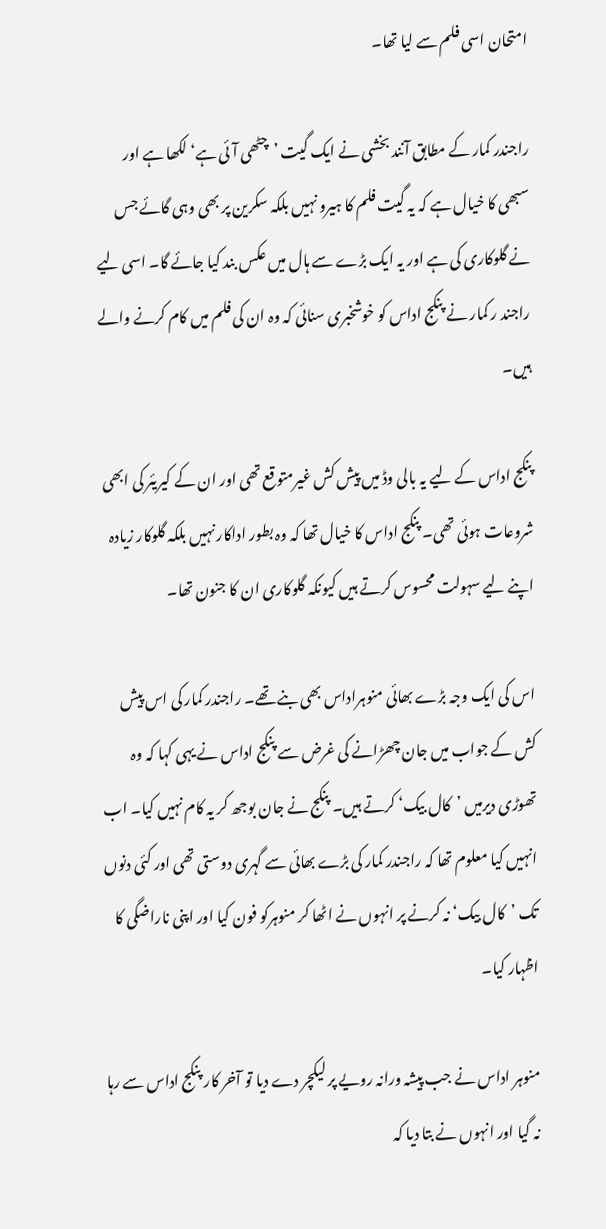امتحان اسی فلم سے لیا تھا۔

راجندر کمار کے مطابق آنند بخشی نے ایک گیت ’چٹھی آئی ہے‘ لکھا ہے اور سبھی کا خیال ہے کہ یہ گیت فلم کا ہیرو نہیں بلکہ سکرین پر بھی وہی گائے جس نے گلوکاری کی ہے اور یہ ایک بڑے سے ہال میں عکس بند کیا جائے گا۔ اسی لیے راجند ر کمار نے پنکج اداس کو خوشخبری سنائی کہ وہ ان کی فلم میں کام کرنے والے ہیں۔

پنکج اداس کے لیے یہ بالی وڈ میں پیش کش غیرمتوقع تھی اور ان کے کیریئر کی ابھی شروعات ہوئی تھی۔ پنکج اداس کا خیال تھا کہ وہ بطور اداکار نہیں بلکہ گلوکار زیادہ اپنے لیے سہولت محسوس کرتے ہیں کیونکہ گلوکاری ان کا جنون تھا۔

اس کی ایک وجہ بڑے بھائی منوہراداس بھی بنے تھے۔ راجندر کمار کی اس پیش کش کے جواب میں جان چھڑانے کی غرض سے پنکج اداس نے یہی کہا کہ وہ تھوڑی دیرمیں ’کال بیک‘ کرتے ہیں۔ پنکج نے جان بوجھ کر یہ کام نہیں کیا۔ اب انہیں کیا معلوم تھا کہ راجندر کمار کی بڑے بھائی سے گہری دوستی تھی اور کئی دنوں تک ’کال بیک‘ نہ کرنے پر انہوں نے اٹھا کر منوہرکو فون کیا اور اپنی ناراضگی کا اظہار کیا۔

منوہر اداس نے جب پیشہ ورانہ رویے پر لیکچر دے دیا تو آخر کار پنکج اداس سے رہا نہ گیا اور انہوں نے بتا دیا کہ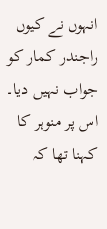انہوں نے کیوں راجندر کمار کو جواب نہیں دیا۔ اس پر منوہر کا کہنا تھا کہ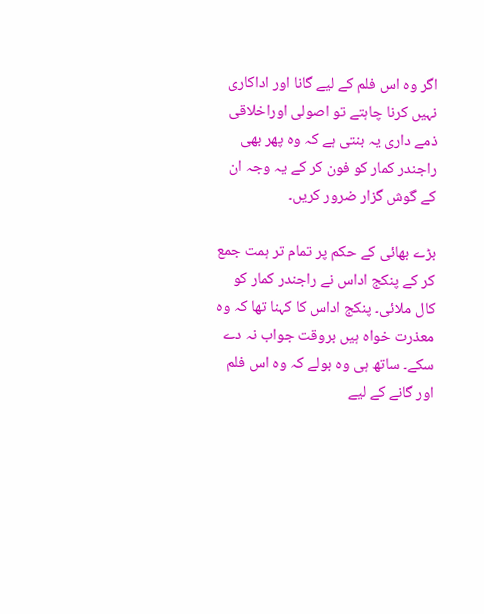اگر وہ اس فلم کے لیے گانا اور اداکاری نہیں کرنا چاہتے تو اصولی اوراخلاقی ذمے داری یہ بنتی ہے کہ وہ پھر بھی راجندر کمار کو فون کر کے یہ وجہ ان کے گوش گزار ضرور کریں۔

بڑے بھائی کے حکم پر تمام تر ہمت جمع کر کے پنکج اداس نے راجندر کمار کو کال ملائی۔ پنکج اداس کا کہنا تھا کہ وہ معذرت خواہ ہیں بروقت جواب نہ دے سکے۔ ساتھ ہی وہ بولے کہ وہ اس فلم اور گانے کے لیے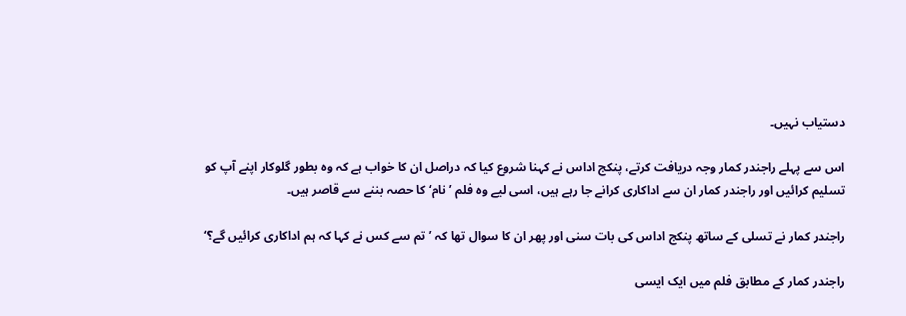دستیاب نہیں۔

اس سے پہلے راجندر کمار وجہ دریافت کرتے، پنکج اداس نے کہنا شروع کیا کہ دراصل ان کا خواب ہے کہ وہ بطور گلوکار اپنے آپ کو تسلیم کرائیں اور راجندر کمار ان سے اداکاری کرانے جا رہے ہیں، اسی لیے وہ فلم ’نام‘ کا حصہ بننے سے قاصر ہیں۔

راجندر کمار نے تسلی کے ساتھ پنکج اداس کی بات سنی اور پھر ان کا سوال تھا کہ ’تم سے کس نے کہا کہ ہم اداکاری کرائیں گے؟‘

راجندر کمار کے مطابق فلم میں ایک ایسی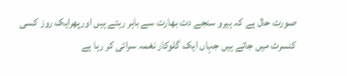صورت حال ہے کہ ہیرو سنجے دت بھارت سے باہر رہتے ہیں اورپھرایک روز کسی کنسرٹ میں جاتے ہیں جہاں ایک گلوکار نغمہ سرائی کر رہا ہے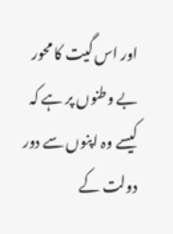اور اس گیت کا محور بے وطنوں پر ہے کہ کیسے وہ اپنوں سے دور دولت کے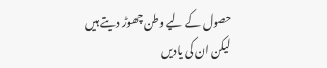حصول کے لیے وطن چھوڑ دیتے ہیں لیکن ان کی یادیں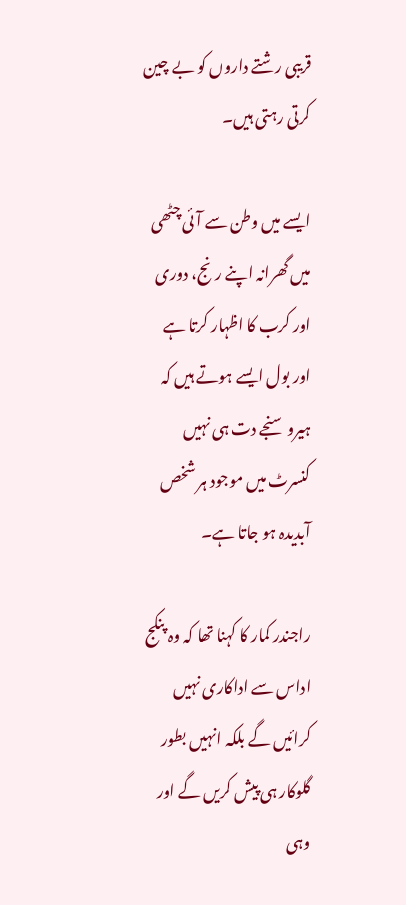قریبی رشتے داروں کو بے چین کرتی رہتی ہیں۔

ایسے میں وطن سے آئی چٹھی میں گھرانہ اپنے رنج، دوری اور کرب کا اظہار کرتا ہے اور بول ایسے ہوتے ہیں کہ ہیرو سنجے دت ہی نہیں کنسرٹ میں موجود ہر شخص آبدیدہ ہو جاتا ہے۔

راجندر کمار کا کہنا تھا کہ وہ پنکج اداس سے اداکاری نہیں کرائیں گے بلکہ انہیں بطور گلوکار ہی پیش کریں گے اور وہی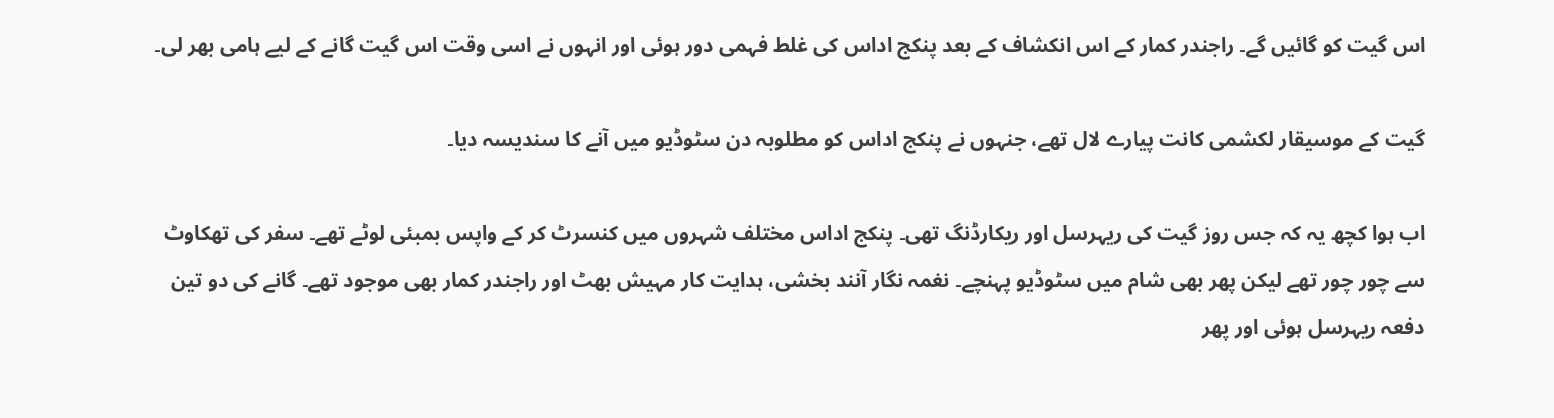اس گیت کو گائیں گے۔ راجندر کمار کے اس انکشاف کے بعد پنکج اداس کی غلط فہمی دور ہوئی اور انہوں نے اسی وقت اس گیت گانے کے لیے ہامی بھر لی۔

گیت کے موسیقار لکشمی کانت پیارے لال تھے، جنہوں نے پنکج اداس کو مطلوبہ دن سٹوڈیو میں آنے کا سندیسہ دیا۔

اب ہوا کچھ یہ کہ جس روز گیت کی ریہرسل اور ریکارڈنگ تھی۔ پنکج اداس مختلف شہروں میں کنسرٹ کر کے واپس بمبئی لوٹے تھے۔ سفر کی تھکاوٹ سے چور چور تھے لیکن پھر بھی شام میں سٹوڈیو پہنچے۔ نغمہ نگار آنند بخشی، ہدایت کار مہیش بھٹ اور راجندر کمار بھی موجود تھے۔ گانے کی دو تین دفعہ ریہرسل ہوئی اور پھر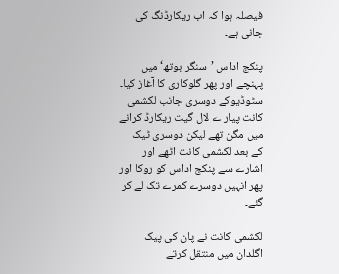فیصلہ ہوا کہ اب ریکارڈنگ کی جانی ہے۔

پنکج اداس ’سنگر بوتھ‘ میں پہنچے اور پھر گلوکاری کا آغاز کیا۔ سٹوڈیوکے دوسری جانب لکشمی کانت پیار ے لال گیت ریکارڈ کرانے میں مگن تھے لیکن دوسری ٹیک کے بعد لکشمی کانت اٹھے اور اشارے سے پنکج اداس کو روکا اور پھر انہیں دوسرے کمرے تک لے کر گئے۔

لکشمی کانت نے پان کی پیک اگلدان میں منتقل کرتے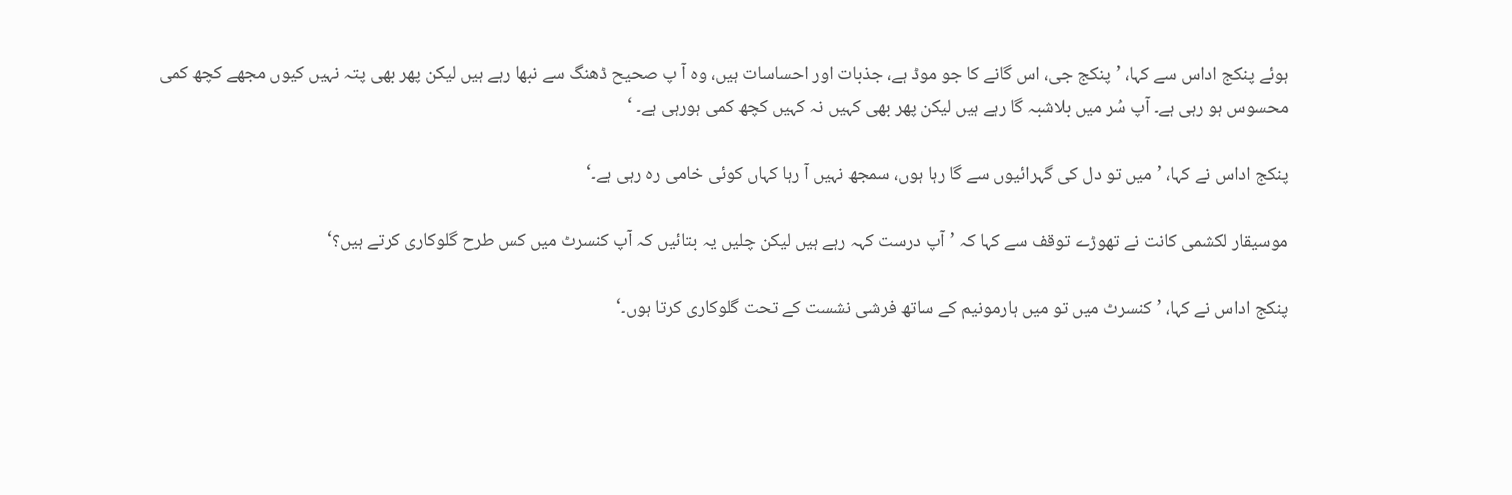ہوئے پنکج اداس سے کہا، ’پنکج جی، اس گانے کا جو موڈ ہے، جذبات اور احساسات ہیں، وہ آ پ صحیح ڈھنگ سے نبھا رہے ہیں لیکن پھر بھی پتہ نہیں کیوں مجھے کچھ کمی محسوس ہو رہی ہے۔ آپ سُر میں بلاشبہ گا رہے ہیں لیکن پھر بھی کہیں نہ کہیں کچھ کمی ہورہی ہے۔ ‘

پنکج اداس نے کہا، ’میں تو دل کی گہرائیوں سے گا رہا ہوں، سمجھ نہیں آ رہا کہاں کوئی خامی رہ رہی ہے۔‘

موسیقار لکشمی کانت نے تھوڑے توقف سے کہا کہ ’آپ درست کہہ رہے ہیں لیکن چلیں یہ بتائیں کہ آپ کنسرٹ میں کس طرح گلوکاری کرتے ہیں؟‘

پنکج اداس نے کہا، ’کنسرٹ میں تو میں ہارمونیم کے ساتھ فرشی نشست کے تحت گلوکاری کرتا ہوں۔‘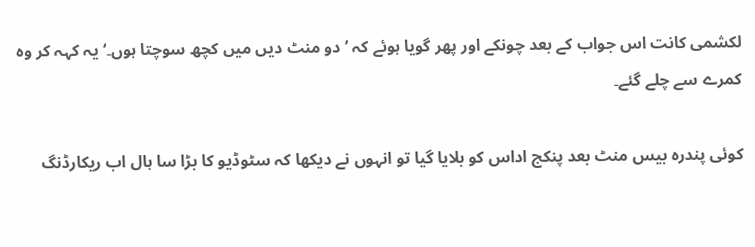لکشمی کانت اس جواب کے بعد چونکے اور پھر گویا ہوئے کہ ’دو منٹ دیں میں کچھ سوچتا ہوں۔‘ یہ کہہ کر وہ کمرے سے چلے گئے۔

کوئی پندرہ بیس منٹ بعد پنکج اداس کو بلایا گیا تو انہوں نے دیکھا کہ سٹوڈیو کا بڑا سا ہال اب ریکارڈنگ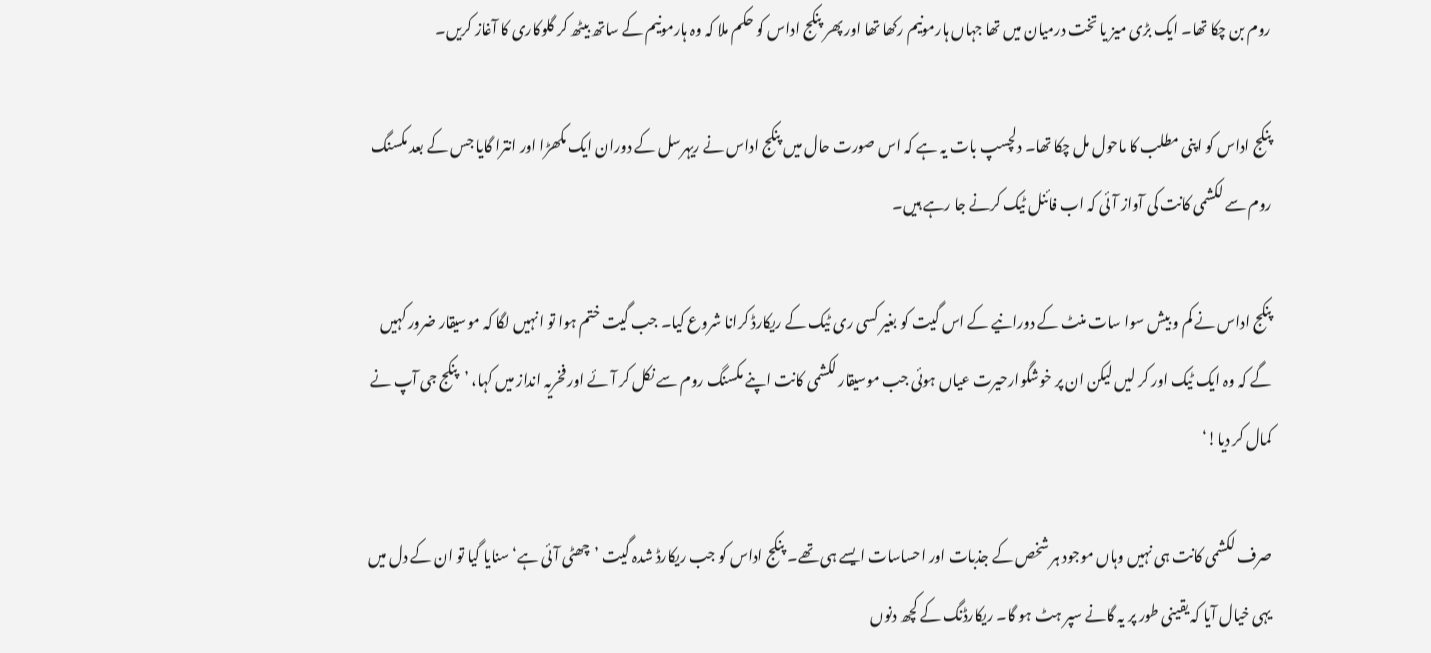روم بن چکا تھا۔ ایک بڑی میز یا تخت درمیان میں تھا جہاں ہارمونیم رکھا تھا اور پھر پنکج اداس کو حکم ملا کہ وہ ہارمونیم کے ساتھ بیٹھ کر گلوکاری کا آغاز کریں۔

پنکج اداس کو اپنی مطلب کا ماحول مل چکا تھا۔ دلچسپ بات یہ ہے کہ اس صورت حال میں پنکج اداس نے ریہرسل کے دوران ایک مکھڑا اور انترا گایا جس کے بعد مکسنگ روم سے لکشمی کانت کی آواز آئی کہ اب فائنل ٹیک کرنے جا رہے ہیں۔

پنکج اداس نے کم و بیش سوا سات منٹ کے دورانیے کے اس گیت کو بغیر کسی ری ٹیک کے ریکارڈ کرانا شروع کیا۔ جب گیت ختم ہوا تو انہیں لگا کہ موسیقار ضرور کہیں گے کہ وہ ایک ٹیک اور کر لیں لیکن ان پر خوشگوارحیرت عیاں ہوئی جب موسیقار لکشمی کانت اپنے مکسنگ روم سے نکل کر آئے اور فخریہ انداز میں کہا، ’پنکج جی آپ نے کمال کر دیا!‘

صرف لکشمی کانت ہی نہیں وہاں موجود ہر شخص کے جذبات اور احساسات ایسے ہی تھے۔ پنکج اداس کو جب ریکارڈ شدہ گیت ’چھٹی آئی ہے‘ سنایا گیا تو ان کے دل میں یہی خیال آیا کہ یقینی طور پر یہ گانے سپر ہٹ ہو گا۔ ریکارڈنگ کے کچھ دنوں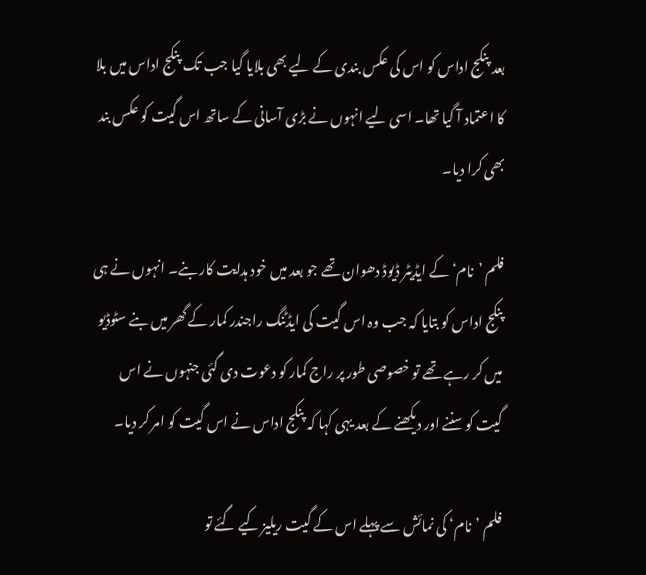بعد پنکج اداس کو اس کی عکس بندی کے لیے بھی بلایا گیا جب تک پنکج اداس میں بلا کا اعتماد آ گیا تھا۔ اسی لیے انہوں نے بڑی آسانی کے ساتھ اس گیت کو عکس بند بھی کرا دیا۔

فلم ’نام‘ کے ایڈیٹر ڈیوڈ دھوان تھے جو بعد میں خود ہدایت کار بنے۔ انہوں نے ہی پنکج اداس کو بتایا کہ جب وہ اس گیت کی ایڈٹنگ راجندر کمار کے گھر میں بنے سٹوڈیو میں کر رہے تھے تو خصوصی طور پر راج کمار کو دعوت دی گئی جنہوں نے اس گیت کو سننے اور دیکھنے کے بعد یہی کہا کہ پنکج اداس نے اس گیت کو امر کر دیا۔

فلم ’نام‘ کی نمائش سے پہلے اس کے گیت ریلیز کیے گئے تو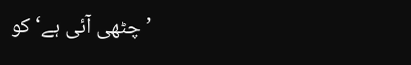’چٹھی آئی ہے‘ کو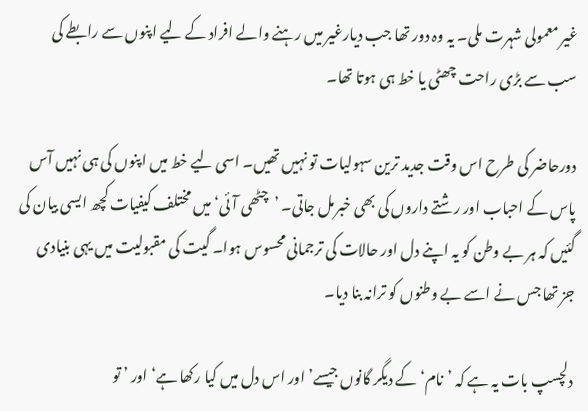غیر معمولی شہرت ملی۔ یہ وہ دور تھا جب دیارغیر میں رہنے والے افراد کے لیے اپنوں سے رابطے کی سب سے بڑی راحت چھٹی یا خط ہی ہوتا تھا۔

دورحاضر کی طرح اس وقت جدید ترین سہولیات تو نہیں تھیں۔ اسی لیے خط میں اپنوں کی ہی نہیں آس پاس کے احباب اور رشتے داروں کی بھی خبرمل جاتی۔ ’چٹھی آئی‘ میں مختلف کیفیات کچھ ایسی بیان کی گئیں کہ ہر بے وطن کو یہ اپنے دل اور حالات کی ترجمانی محسوس ہوا۔ گیت کی مقبولیت میں یہی بنیادی جز تھا جس نے اسے بے وطنوں کو ترانہ بنا دیا۔

دلچسپ بات یہ ہے کہ ’نام‘ کے دیگر گانوں جیسے’ اور اس دل میں کیا رکھا ہے‘ اور ’ تو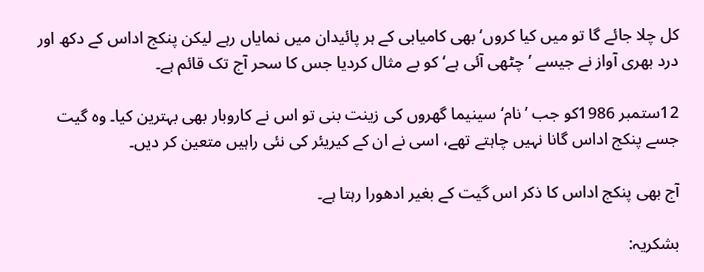کل چلا جائے گا تو میں کیا کروں‘ بھی کامیابی کے ہر پائیدان میں نمایاں رہے لیکن پنکج اداس کے دکھ اور درد بھری آواز نے جیسے ’چٹھی آئی ہے‘ کو بے مثال کردیا جس کا سحر آج تک قائم ہے۔

12ستمبر 1986کو جب ’نام‘ سینیما گھروں کی زینت بنی تو اس نے کاروبار بھی بہترین کیا۔ وہ گیت جسے پنکج اداس گانا نہیں چاہتے تھے، اسی نے ان کے کیریئر کی نئی راہیں متعین کر دیں۔

آج بھی پنکج اداس کا ذکر اس گیت کے بغیر ادھورا رہتا ہے۔

بشکریہ: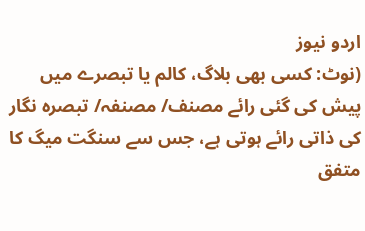اردو نیوز
(نوٹ: کسی بھی بلاگ، کالم یا تبصرے میں پیش کی گئی رائے مصنف/ مصنفہ/ تبصرہ نگار کی ذاتی رائے ہوتی ہے، جس سے سنگت میگ کا متفق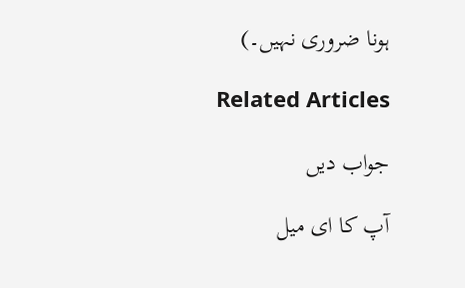ہونا ضروری نہیں۔)

Related Articles

جواب دیں

آپ کا ای میل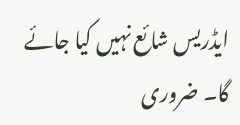ایڈریس شائع نہیں کیا جائے گا۔ ضروری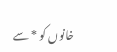خانوں کو * سے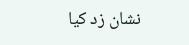نشان زد کیا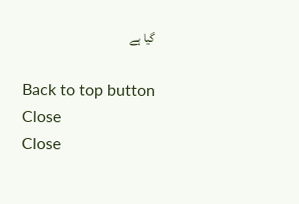گیا ہے

Back to top button
Close
Close